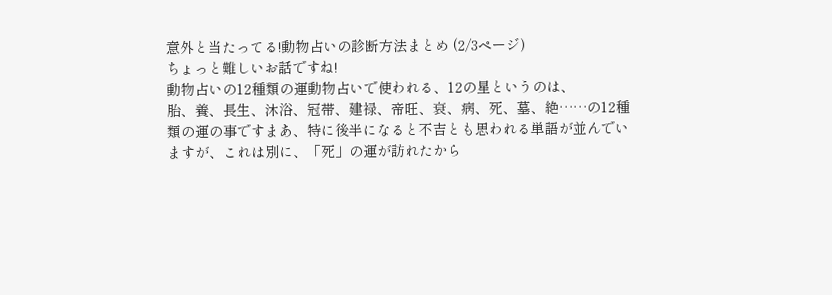意外と当たってる!動物占いの診断方法まとめ (2/3ページ)
ちょっと難しいお話ですね!
動物占いの12種類の運動物占いで使われる、12の星というのは、
胎、養、長生、沐浴、冠帯、建禄、帝旺、衰、病、死、墓、絶……の12種類の運の事ですまあ、特に後半になると不吉とも思われる単語が並んでいますが、これは別に、「死」の運が訪れたから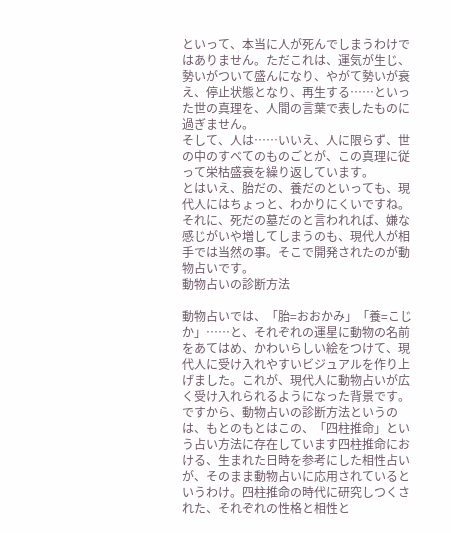といって、本当に人が死んでしまうわけではありません。ただこれは、運気が生じ、勢いがついて盛んになり、やがて勢いが衰え、停止状態となり、再生する……といった世の真理を、人間の言葉で表したものに過ぎません。
そして、人は……いいえ、人に限らず、世の中のすべてのものごとが、この真理に従って栄枯盛衰を繰り返しています。
とはいえ、胎だの、養だのといっても、現代人にはちょっと、わかりにくいですね。それに、死だの墓だのと言われれば、嫌な感じがいや増してしまうのも、現代人が相手では当然の事。そこで開発されたのが動物占いです。
動物占いの診断方法

動物占いでは、「胎=おおかみ」「養=こじか」……と、それぞれの運星に動物の名前をあてはめ、かわいらしい絵をつけて、現代人に受け入れやすいビジュアルを作り上げました。これが、現代人に動物占いが広く受け入れられるようになった背景です。
ですから、動物占いの診断方法というのは、もとのもとはこの、「四柱推命」という占い方法に存在しています四柱推命における、生まれた日時を参考にした相性占いが、そのまま動物占いに応用されているというわけ。四柱推命の時代に研究しつくされた、それぞれの性格と相性と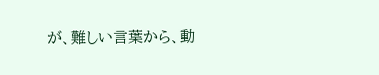が、難しい言葉から、動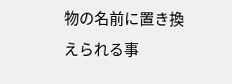物の名前に置き換えられる事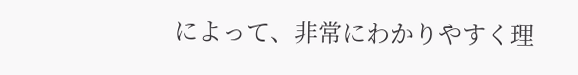によって、非常にわかりやすく理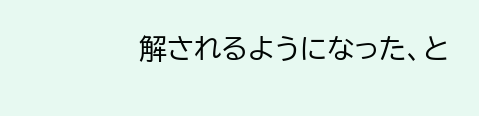解されるようになった、と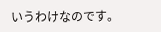いうわけなのです。